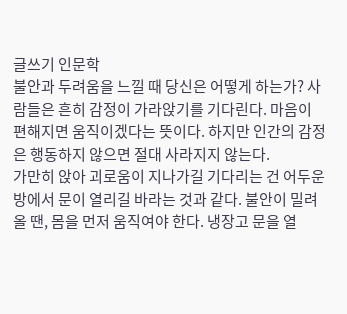글쓰기 인문학
불안과 두려움을 느낄 때 당신은 어떻게 하는가? 사람들은 흔히 감정이 가라앉기를 기다린다. 마음이 편해지면 움직이겠다는 뜻이다. 하지만 인간의 감정은 행동하지 않으면 절대 사라지지 않는다.
가만히 앉아 괴로움이 지나가길 기다리는 건 어두운 방에서 문이 열리길 바라는 것과 같다. 불안이 밀려올 땐, 몸을 먼저 움직여야 한다. 냉장고 문을 열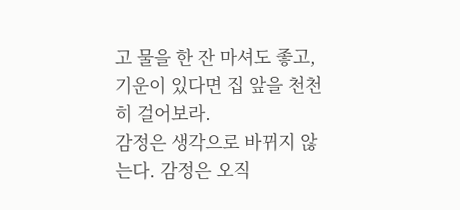고 물을 한 잔 마셔도 좋고, 기운이 있다면 집 앞을 천천히 걸어보라.
감정은 생각으로 바뀌지 않는다. 감정은 오직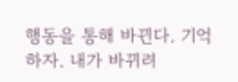행동을 통해 바뀐다. 기억하자. 내가 바뀌려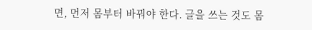면, 먼저 몸부터 바꿔야 한다. 글을 쓰는 것도 몸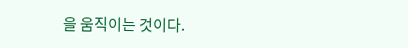을 움직이는 것이다.